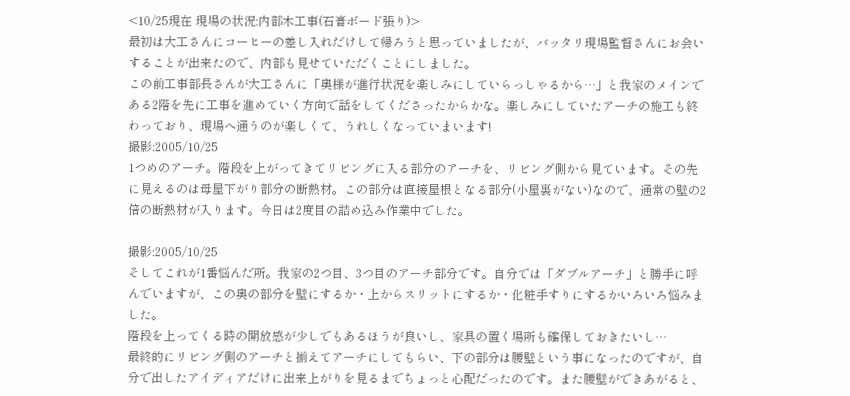<10/25現在 現場の状況:内部木工事(石膏ボード張り)>
最初は大工さんにコーヒーの差し入れだけして帰ろうと思っていましたが、バッタリ現場監督さんにお会いすることが出来たので、内部も見せていただくことにしました。
この前工事部長さんが大工さんに「奥様が進行状況を楽しみにしていらっしゃるから…」と我家のメインである2階を先に工事を進めていく方向で話をしてくださったからかな。楽しみにしていたアーチの施工も終わっており、現場へ通うのが楽しくて、うれしくなっていまいます!
撮影:2005/10/25
1つめのアーチ。階段を上がってきてリビングに入る部分のアーチを、リビング側から見ています。その先に見えるのは母屋下がり部分の断熱材。この部分は直接屋根となる部分(小屋裏がない)なので、通常の壁の2倍の断熱材が入ります。今日は2度目の詰め込み作業中でした。

撮影:2005/10/25
そしてこれが1番悩んだ所。我家の2つ目、3つ目のアーチ部分です。自分では「ダブルアーチ」と勝手に呼んでいますが、この奥の部分を壁にするか・上からスリットにするか・化粧手すりにするかいろいろ悩みました。
階段を上ってくる時の開放感が少しでもあるほうが良いし、家具の置く場所も確保しておきたいし…
最終的にリビング側のアーチと揃えてアーチにしてもらい、下の部分は腰壁という事になったのですが、自分で出したアイディアだけに出来上がりを見るまでちょっと心配だったのです。また腰壁ができあがると、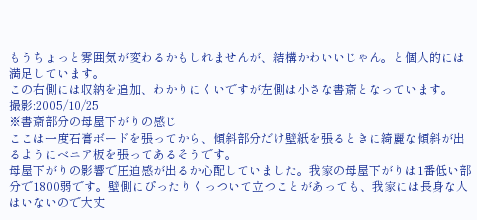もうちょっと雰囲気が変わるかもしれませんが、結構かわいいじゃん。と個人的には満足しています。
この右側には収納を追加、わかりにくいですが左側は小さな書斎となっています。
撮影:2005/10/25
※書斎部分の母屋下がりの感じ
ここは一度石膏ボードを張ってから、傾斜部分だけ壁紙を張るときに綺麗な傾斜が出るようにベニア板を張ってあるそうです。
母屋下がりの影響で圧迫感が出るか心配していました。我家の母屋下がりは1番低い部分で1800弱です。壁側にぴったりくっついて立つことがあっても、我家には長身な人はいないので大丈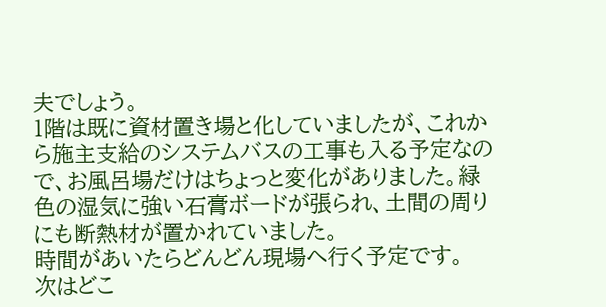夫でしょう。
1階は既に資材置き場と化していましたが、これから施主支給のシステムバスの工事も入る予定なので、お風呂場だけはちょっと変化がありました。緑色の湿気に強い石膏ボードが張られ、土間の周りにも断熱材が置かれていました。
時間があいたらどんどん現場へ行く予定です。
次はどこ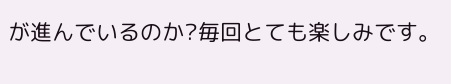が進んでいるのか?毎回とても楽しみです。